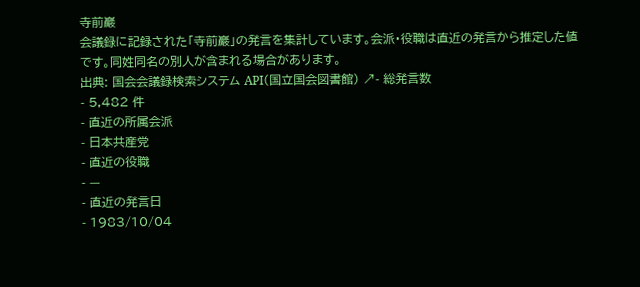寺前巖
会議録に記録された「寺前巖」の発言を集計しています。会派・役職は直近の発言から推定した値です。同姓同名の別人が含まれる場合があります。
出典: 国会会議録検索システム API(国立国会図書館) ↗- 総発言数
- 5,482 件
- 直近の所属会派
- 日本共産党
- 直近の役職
- —
- 直近の発言日
- 1983/10/04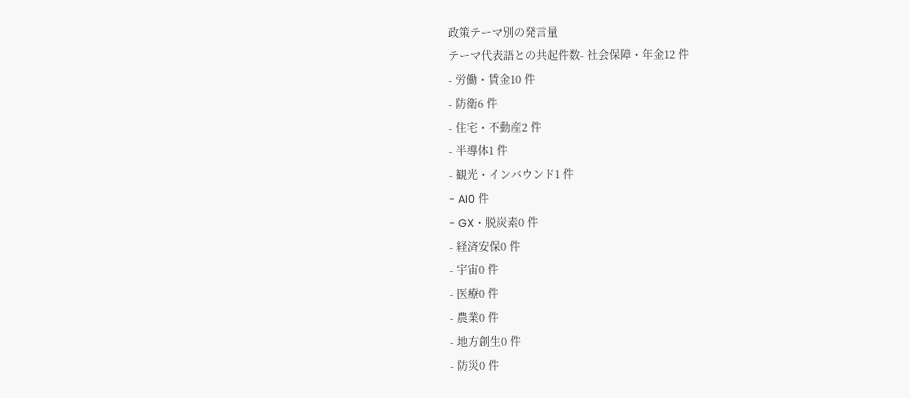政策テーマ別の発言量
テーマ代表語との共起件数- 社会保障・年金12 件
- 労働・賃金10 件
- 防衛6 件
- 住宅・不動産2 件
- 半導体1 件
- 観光・インバウンド1 件
- AI0 件
- GX・脱炭素0 件
- 経済安保0 件
- 宇宙0 件
- 医療0 件
- 農業0 件
- 地方創生0 件
- 防災0 件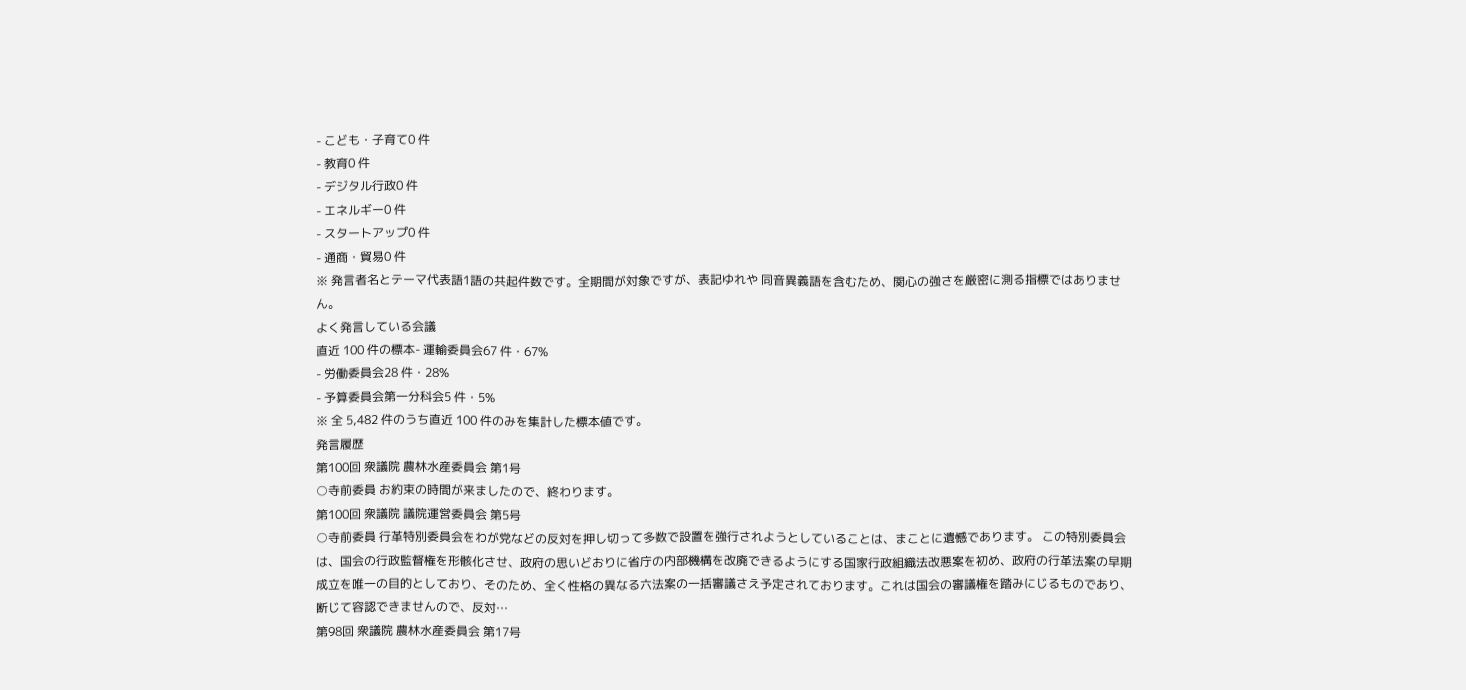- こども・子育て0 件
- 教育0 件
- デジタル行政0 件
- エネルギー0 件
- スタートアップ0 件
- 通商・貿易0 件
※ 発言者名とテーマ代表語1語の共起件数です。全期間が対象ですが、表記ゆれや 同音異義語を含むため、関心の強さを厳密に測る指標ではありません。
よく発言している会議
直近 100 件の標本- 運輸委員会67 件・67%
- 労働委員会28 件・28%
- 予算委員会第一分科会5 件・5%
※ 全 5,482 件のうち直近 100 件のみを集計した標本値です。
発言履歴
第100回 衆議院 農林水産委員会 第1号
○寺前委員 お約束の時間が来ましたので、終わります。
第100回 衆議院 議院運営委員会 第5号
○寺前委員 行革特別委員会をわが党などの反対を押し切って多数で設置を強行されようとしていることは、まことに遺憾であります。 この特別委員会は、国会の行政監督権を形骸化させ、政府の思いどおりに省庁の内部機構を改廃できるようにする国家行政組織法改悪案を初め、政府の行革法案の早期成立を唯一の目的としており、そのため、全く性格の異なる六法案の一括審議さえ予定されております。これは国会の審議権を踏みにじるものであり、断じて容認できませんので、反対…
第98回 衆議院 農林水産委員会 第17号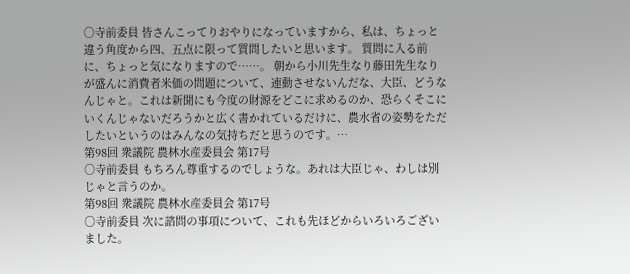○寺前委員 皆さんこってりおやりになっていますから、私は、ちょっと違う角度から四、五点に限って質問したいと思います。 質問に入る前に、ちょっと気になりますので……。 朝から小川先生なり藤田先生なりが盛んに消費者米価の問題について、連動させないんだな、大臣、どうなんじゃと。これは新聞にも今度の財源をどこに求めるのか、恐らくそこにいくんじゃないだろうかと広く書かれているだけに、農水省の姿勢をただしたいというのはみんなの気持ちだと思うのです。…
第98回 衆議院 農林水産委員会 第17号
○寺前委員 もちろん尊重するのでしょうな。あれは大臣じゃ、わしは別じゃと言うのか。
第98回 衆議院 農林水産委員会 第17号
○寺前委員 次に諮問の事項について、これも先ほどからいろいろございました。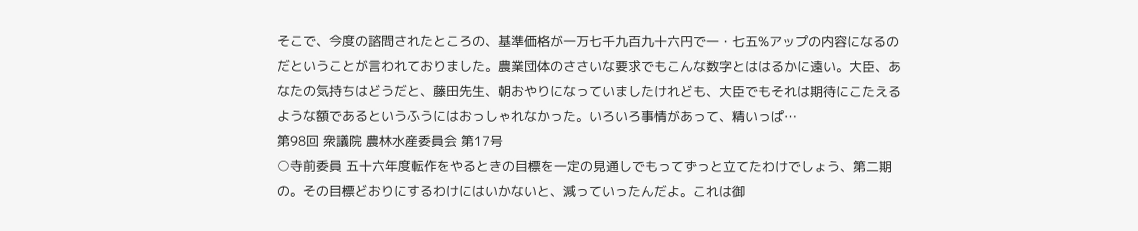そこで、今度の諮問されたところの、基準価格が一万七千九百九十六円で一・七五%アップの内容になるのだということが言われておりました。農業団体のささいな要求でもこんな数字とははるかに遠い。大臣、あなたの気持ちはどうだと、藤田先生、朝おやりになっていましたけれども、大臣でもそれは期待にこたえるような額であるというふうにはおっしゃれなかった。いろいろ事情があって、精いっぱ…
第98回 衆議院 農林水産委員会 第17号
○寺前委員 五十六年度転作をやるときの目標を一定の見通しでもってずっと立てたわけでしょう、第二期の。その目標どおりにするわけにはいかないと、減っていったんだよ。これは御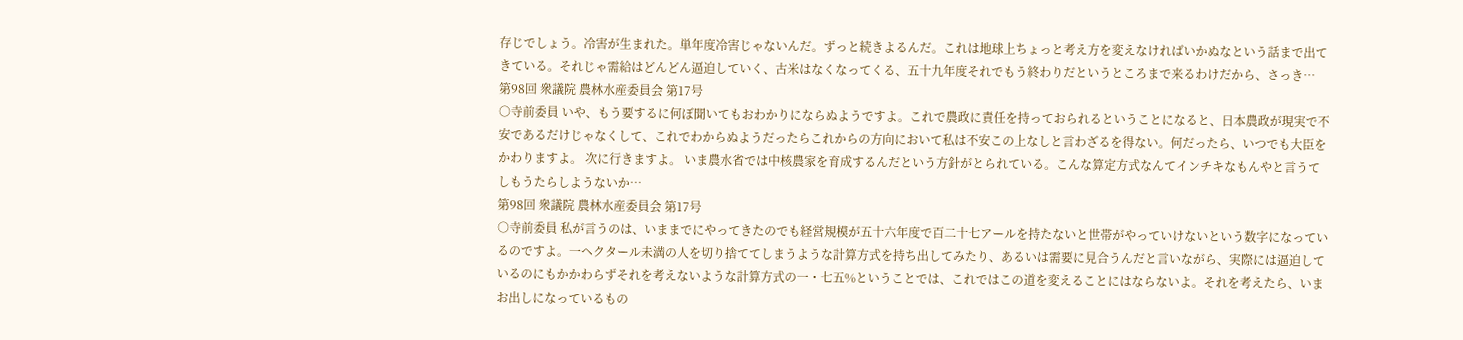存じでしょう。冷害が生まれた。単年度冷害じゃないんだ。ずっと続きよるんだ。これは地球上ちょっと考え方を変えなければいかぬなという話まで出てきている。それじゃ需給はどんどん逼迫していく、古米はなくなってくる、五十九年度それでもう終わりだというところまで来るわけだから、さっき…
第98回 衆議院 農林水産委員会 第17号
○寺前委員 いや、もう要するに何ぼ聞いてもおわかりにならぬようですよ。これで農政に責任を持っておられるということになると、日本農政が現実で不安であるだけじゃなくして、これでわからぬようだったらこれからの方向において私は不安この上なしと言わざるを得ない。何だったら、いつでも大臣をかわりますよ。 次に行きますよ。 いま農水省では中核農家を育成するんだという方針がとられている。こんな算定方式なんてインチキなもんやと言うてしもうたらしようないか…
第98回 衆議院 農林水産委員会 第17号
○寺前委員 私が言うのは、いままでにやってきたのでも経営規模が五十六年度で百二十七アールを持たないと世帯がやっていけないという数字になっているのですよ。一ヘクタール未満の人を切り捨ててしまうような計算方式を持ち出してみたり、あるいは需要に見合うんだと言いながら、実際には逼迫しているのにもかかわらずそれを考えないような計算方式の一・七五%ということでは、これではこの道を変えることにはならないよ。それを考えたら、いまお出しになっているもの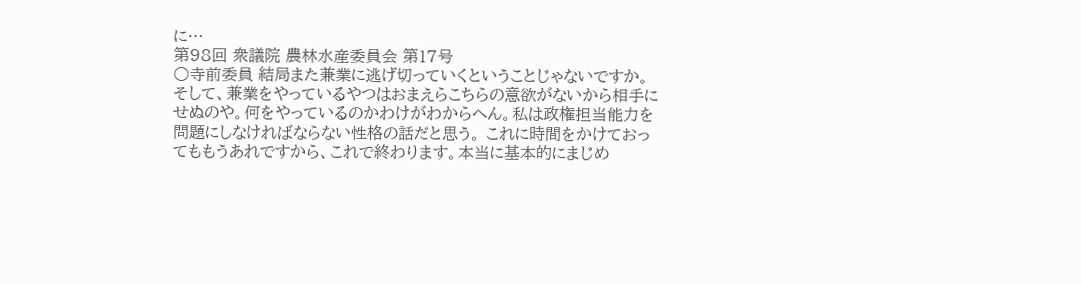に…
第98回 衆議院 農林水産委員会 第17号
○寺前委員 結局また兼業に逃げ切っていくということじゃないですか。そして、兼業をやっているやつはおまえらこちらの意欲がないから相手にせぬのや。何をやっているのかわけがわからへん。私は政権担当能力を問題にしなければならない性格の話だと思う。 これに時間をかけておってももうあれですから、これで終わります。本当に基本的にまじめ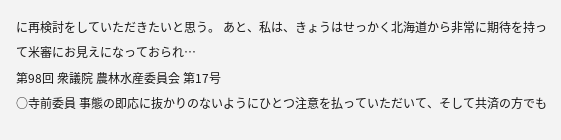に再検討をしていただきたいと思う。 あと、私は、きょうはせっかく北海道から非常に期待を持って米審にお見えになっておられ…
第98回 衆議院 農林水産委員会 第17号
○寺前委員 事態の即応に抜かりのないようにひとつ注意を払っていただいて、そして共済の方でも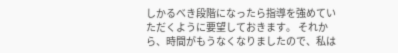しかるべき段階になったら指導を強めていただくように要望しておきます。 それから、時間がもうなくなりましたので、私は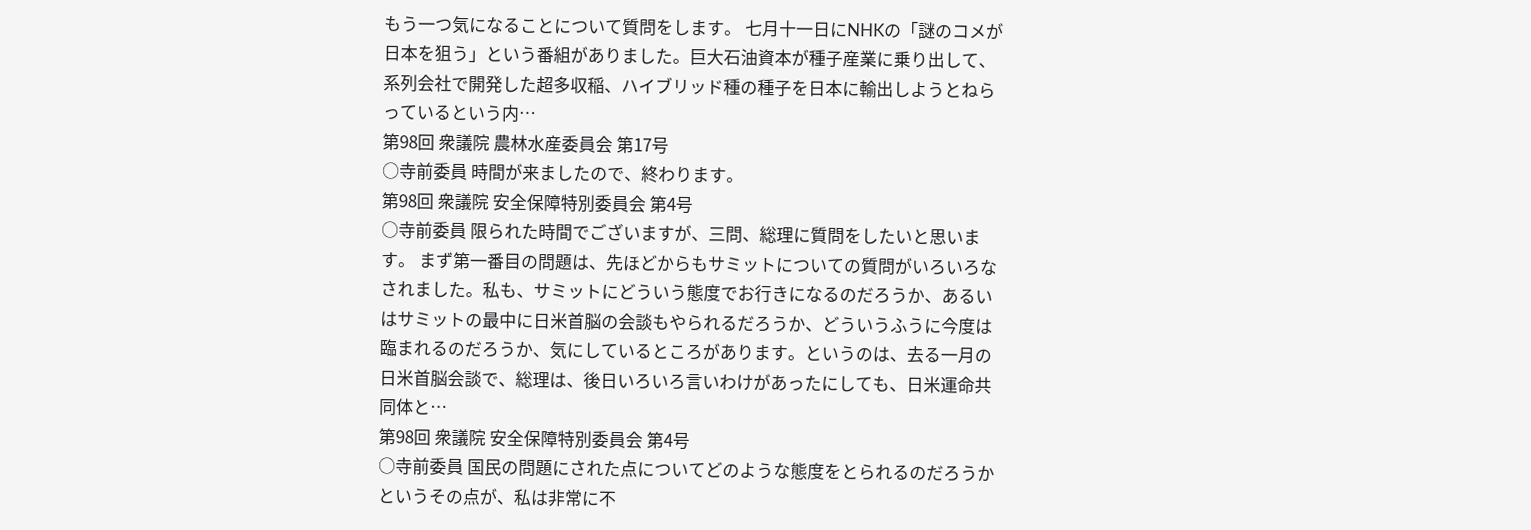もう一つ気になることについて質問をします。 七月十一日にNHKの「謎のコメが日本を狙う」という番組がありました。巨大石油資本が種子産業に乗り出して、系列会社で開発した超多収稲、ハイブリッド種の種子を日本に輸出しようとねらっているという内…
第98回 衆議院 農林水産委員会 第17号
○寺前委員 時間が来ましたので、終わります。
第98回 衆議院 安全保障特別委員会 第4号
○寺前委員 限られた時間でございますが、三問、総理に質問をしたいと思います。 まず第一番目の問題は、先ほどからもサミットについての質問がいろいろなされました。私も、サミットにどういう態度でお行きになるのだろうか、あるいはサミットの最中に日米首脳の会談もやられるだろうか、どういうふうに今度は臨まれるのだろうか、気にしているところがあります。というのは、去る一月の日米首脳会談で、総理は、後日いろいろ言いわけがあったにしても、日米運命共同体と…
第98回 衆議院 安全保障特別委員会 第4号
○寺前委員 国民の問題にされた点についてどのような態度をとられるのだろうかというその点が、私は非常に不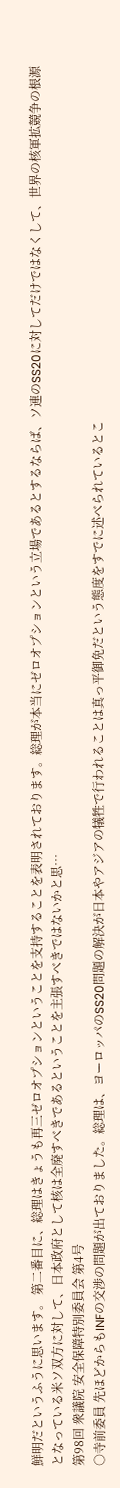鮮明だというふうに思います。 第二番目に、総理はきょうも再三ゼロオプションということを支持することを表明されております。総理が本当にゼロオプションという立場であるとするならば、ソ連のSS20に対してだけではなくして、世界の核軍拡競争の根源となっている米ソ双方に対して、日本政府として核は全廃すべきであるということを主張すべきではないかと思…
第98回 衆議院 安全保障特別委員会 第4号
○寺前委員 先ほどからもINFの交渉の問題が出ておりました。総理は、ヨーロッパのSS20問題の解決が日本やアジアの犠牲で行われることは真っ平御免だという態度をすでに述べられているとこ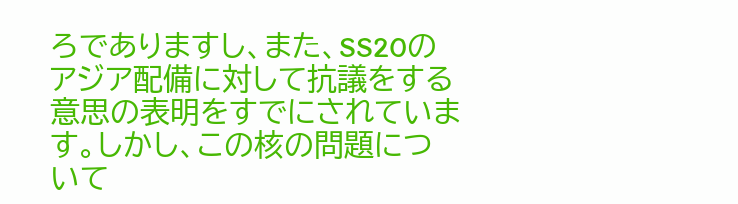ろでありますし、また、SS20のアジア配備に対して抗議をする意思の表明をすでにされています。しかし、この核の問題について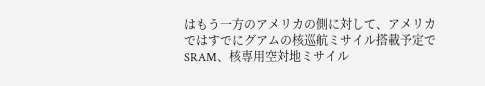はもう一方のアメリカの側に対して、アメリカではすでにグアムの核巡航ミサイル搭載予定でSRAM、核専用空対地ミサイル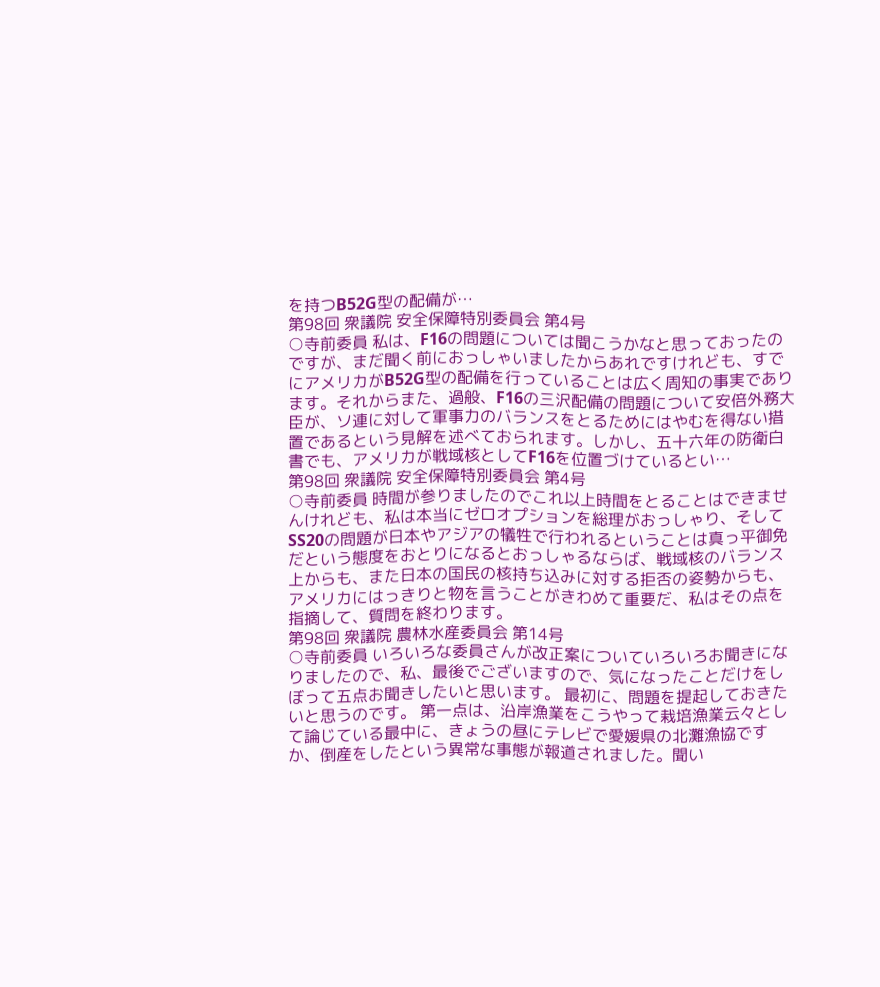を持つB52G型の配備が…
第98回 衆議院 安全保障特別委員会 第4号
○寺前委員 私は、F16の問題については聞こうかなと思っておったのですが、まだ聞く前におっしゃいましたからあれですけれども、すでにアメリカがB52G型の配備を行っていることは広く周知の事実であります。それからまた、過般、F16の三沢配備の問題について安倍外務大臣が、ソ連に対して軍事力のバランスをとるためにはやむを得ない措置であるという見解を述べておられます。しかし、五十六年の防衛白書でも、アメリカが戦域核としてF16を位置づけているとい…
第98回 衆議院 安全保障特別委員会 第4号
○寺前委員 時間が参りましたのでこれ以上時間をとることはできませんけれども、私は本当にゼロオプションを総理がおっしゃり、そしてSS20の問題が日本やアジアの犠牲で行われるということは真っ平御免だという態度をおとりになるとおっしゃるならば、戦域核のバランス上からも、また日本の国民の核持ち込みに対する拒否の姿勢からも、アメリカにはっきりと物を言うことがきわめて重要だ、私はその点を指摘して、質問を終わります。
第98回 衆議院 農林水産委員会 第14号
○寺前委員 いろいろな委員さんが改正案についていろいろお聞きになりましたので、私、最後でございますので、気になったことだけをしぼって五点お聞きしたいと思います。 最初に、問題を提起しておきたいと思うのです。 第一点は、沿岸漁業をこうやって栽培漁業云々として論じている最中に、きょうの昼にテレビで愛媛県の北灘漁協ですか、倒産をしたという異常な事態が報道されました。聞い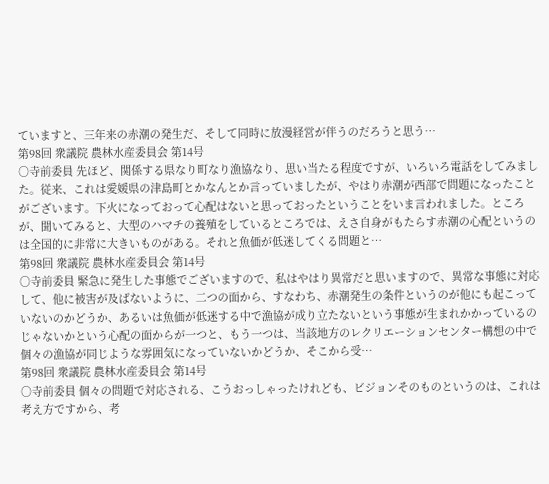ていますと、三年来の赤潮の発生だ、そして同時に放漫経営が伴うのだろうと思う…
第98回 衆議院 農林水産委員会 第14号
○寺前委員 先ほど、関係する県なり町なり漁協なり、思い当たる程度ですが、いろいろ電話をしてみました。従来、これは愛媛県の津島町とかなんとか言っていましたが、やはり赤潮が西部で問題になったことがございます。下火になっておって心配はないと思っておったということをいま言われました。ところが、聞いてみると、大型のハマチの養殖をしているところでは、えさ自身がもたらす赤潮の心配というのは全国的に非常に大きいものがある。それと魚価が低迷してくる問題と…
第98回 衆議院 農林水産委員会 第14号
○寺前委員 緊急に発生した事態でございますので、私はやはり異常だと思いますので、異常な事態に対応して、他に被害が及ばないように、二つの面から、すなわち、赤潮発生の条件というのが他にも起こっていないのかどうか、あるいは魚価が低迷する中で漁協が成り立たないという事態が生まれかかっているのじゃないかという心配の面からが一つと、もう一つは、当該地方のレクリエーションセンター構想の中で個々の漁協が同じような雰囲気になっていないかどうか、そこから受…
第98回 衆議院 農林水産委員会 第14号
○寺前委員 個々の問題で対応される、こうおっしゃったけれども、ビジョンそのものというのは、これは考え方ですから、考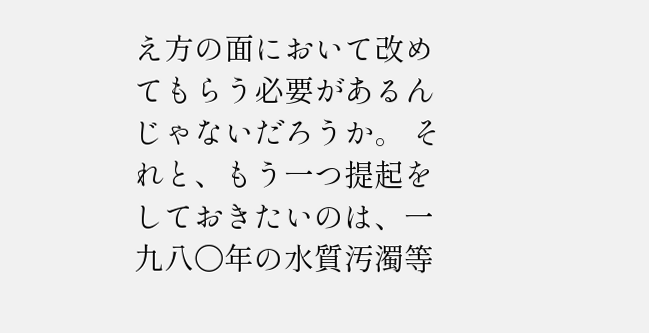え方の面において改めてもらう必要があるんじゃないだろうか。 それと、もう一つ提起をしておきたいのは、一九八〇年の水質汚濁等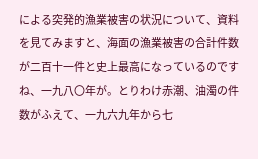による突発的漁業被害の状況について、資料を見てみますと、海面の漁業被害の合計件数が二百十一件と史上最高になっているのですね、一九八〇年が。とりわけ赤潮、油濁の件数がふえて、一九六九年から七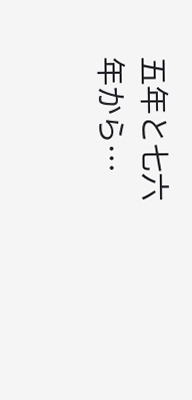五年と七六年から…